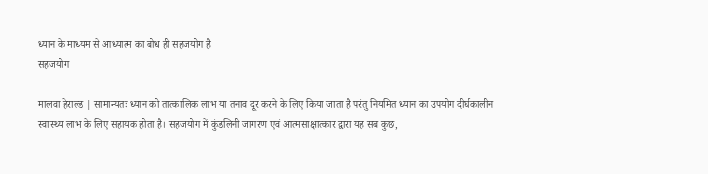ध्यान के माध्यम से आध्यात्म का बोध ही सहजयोग है
सहजयोग

मालवा हेराल्ड | सामान्यतः ध्यान को तात्कालिक लाभ या तनाव दूर करने के लिए किया जाता है परंतु नियमित ध्यान का उपयोग दीर्घकालीन स्वास्थ्य लाभ के लिए सहायक होता है। सहजयोग में कुंडलिनी जागरण एवं आत्मसाक्षात्कार द्वारा यह सब कुछ,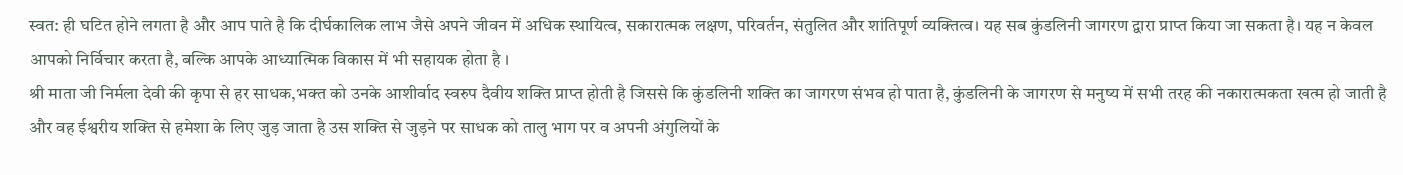स्वत: ही घटित होने लगता है और आप पाते है कि दीर्घकालिक लाभ जैसे अपने जीवन में अधिक स्थायित्व, सकारात्मक लक्षण, परिवर्तन, संतुलित और शांतिपूर्ण व्यक्तित्व। यह सब कुंडलिनी जागरण द्वारा प्राप्त किया जा सकता है। यह न केवल आपको निर्विचार करता है, बल्कि आपके आध्यात्मिक विकास में भी सहायक होता है ।
श्री माता जी निर्मला देवी की कृपा से हर साधक,भक्त को उनके आशीर्वाद स्वरुप दैवीय शक्ति प्राप्त होती है जिससे कि कुंडलिनी शक्ति का जागरण संभव हो पाता है, कुंडलिनी के जागरण से मनुष्य में सभी तरह की नकारात्मकता खत्म हो जाती है और वह ईश्वरीय शक्ति से हमेशा के लिए जुड़ जाता है उस शक्ति से जुड़ने पर साधक को तालु भाग पर व अपनी अंगुलियों के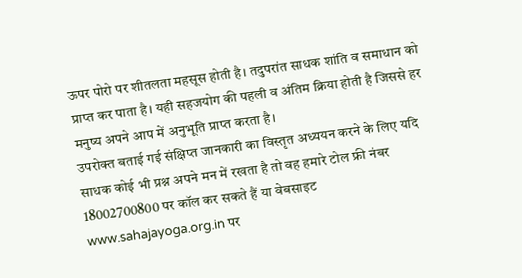ऊपर पोरो पर शीतलता महसूस होती है। तदुपरांत साधक शांति व समाधान को प्राप्त कर पाता है। यही सहजयोग की पहली व अंतिम क्रिया होती है जिससे हर मनुष्य अपने आप में अनुभूति प्राप्त करता है।
उपरोक्त बताई गई संक्षिप्त जानकारी का विस्तृत अध्ययन करने के लिए यदि साधक कोई भी प्रश्न अपने मन में रखता है तो वह हमारे टोल फ्री नंबर 18002700800 पर कॉल कर सकते हैं या वेबसाइट www.sahajayoga.org.in पर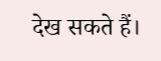देख सकते हैं।